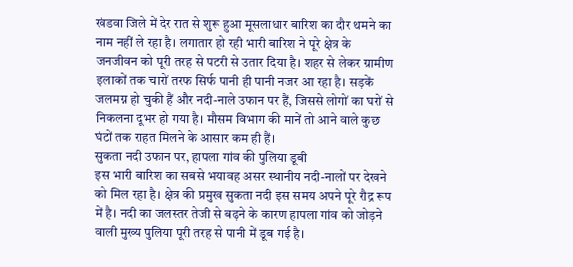खंडवा जिले में देर रात से शुरू हुआ मूसलाधार बारिश का दौर थमने का नाम नहीं ले रहा है। लगातार हो रही भारी बारिश ने पूरे क्षेत्र के जनजीवन को पूरी तरह से पटरी से उतार दिया है। शहर से लेकर ग्रामीण इलाकों तक चारों तरफ सिर्फ पानी ही पानी नजर आ रहा है। सड़कें जलमग्न हो चुकी हैं और नदी-नाले उफान पर हैं, जिससे लोगों का घरों से निकलना दूभर हो गया है। मौसम विभाग की मानें तो आने वाले कुछ घंटों तक राहत मिलने के आसार कम ही हैं।
सुकता नदी उफान पर, हापला गांव की पुलिया डूबी
इस भारी बारिश का सबसे भयावह असर स्थानीय नदी-नालों पर देखने को मिल रहा है। क्षेत्र की प्रमुख सुकता नदी इस समय अपने पूरे रौद्र रूप में है। नदी का जलस्तर तेजी से बढ़ने के कारण हापला गांव को जोड़ने वाली मुख्य पुलिया पूरी तरह से पानी में डूब गई है।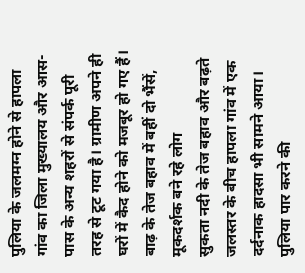पुलिया के जलमग्न होने से हापला गांव का जिला मुख्यालय और आस-पास के अन्य शहरों से संपर्क पूरी तरह से टूट गया है। ग्रामीण अपने ही घरों में कैद होने को मजबूर हो गए हैं।
बाढ़ के तेज बहाव में बहीं दो भैंसें, मूकदर्शक बने रहे लोग
सुकता नदी के तेज बहाव और बढ़ते जलस्तर के बीच हापला गांव में एक दर्दनाक हादसा भी सामने आया। पुलिया पार करने की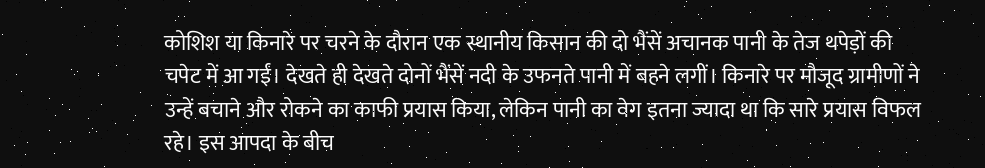कोशिश या किनारे पर चरने के दौरान एक स्थानीय किसान की दो भैंसें अचानक पानी के तेज थपेड़ों की चपेट में आ गईं। देखते ही देखते दोनों भैंसें नदी के उफनते पानी में बहने लगीं। किनारे पर मौजूद ग्रामीणों ने उन्हें बचाने और रोकने का काफी प्रयास किया, लेकिन पानी का वेग इतना ज्यादा था कि सारे प्रयास विफल रहे। इस आपदा के बीच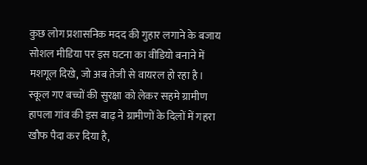कुछ लोग प्रशासनिक मदद की गुहार लगाने के बजाय सोशल मीडिया पर इस घटना का वीडियो बनाने में मशगूल दिखे, जो अब तेजी से वायरल हो रहा है।
स्कूल गए बच्चों की सुरक्षा को लेकर सहमे ग्रामीण
हापला गांव की इस बाढ़ ने ग्रामीणों के दिलों में गहरा खौफ पैदा कर दिया है,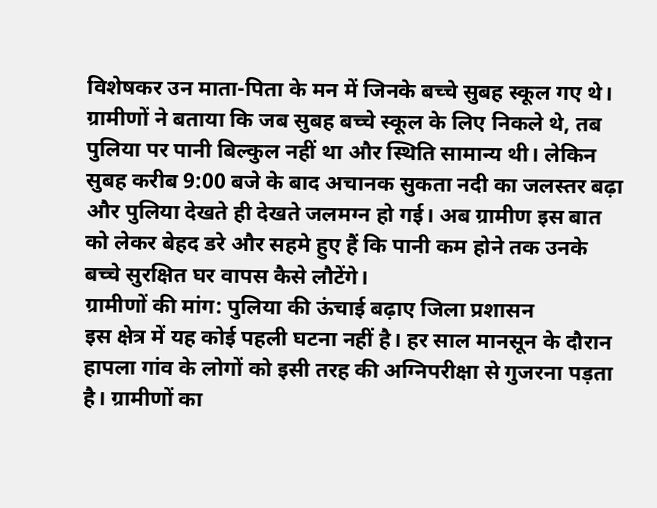विशेषकर उन माता-पिता के मन में जिनके बच्चे सुबह स्कूल गए थे। ग्रामीणों ने बताया कि जब सुबह बच्चे स्कूल के लिए निकले थे, तब पुलिया पर पानी बिल्कुल नहीं था और स्थिति सामान्य थी। लेकिन सुबह करीब 9:00 बजे के बाद अचानक सुकता नदी का जलस्तर बढ़ा और पुलिया देखते ही देखते जलमग्न हो गई। अब ग्रामीण इस बात को लेकर बेहद डरे और सहमे हुए हैं कि पानी कम होने तक उनके बच्चे सुरक्षित घर वापस कैसे लौटेंगे।
ग्रामीणों की मांग: पुलिया की ऊंचाई बढ़ाए जिला प्रशासन
इस क्षेत्र में यह कोई पहली घटना नहीं है। हर साल मानसून के दौरान हापला गांव के लोगों को इसी तरह की अग्निपरीक्षा से गुजरना पड़ता है। ग्रामीणों का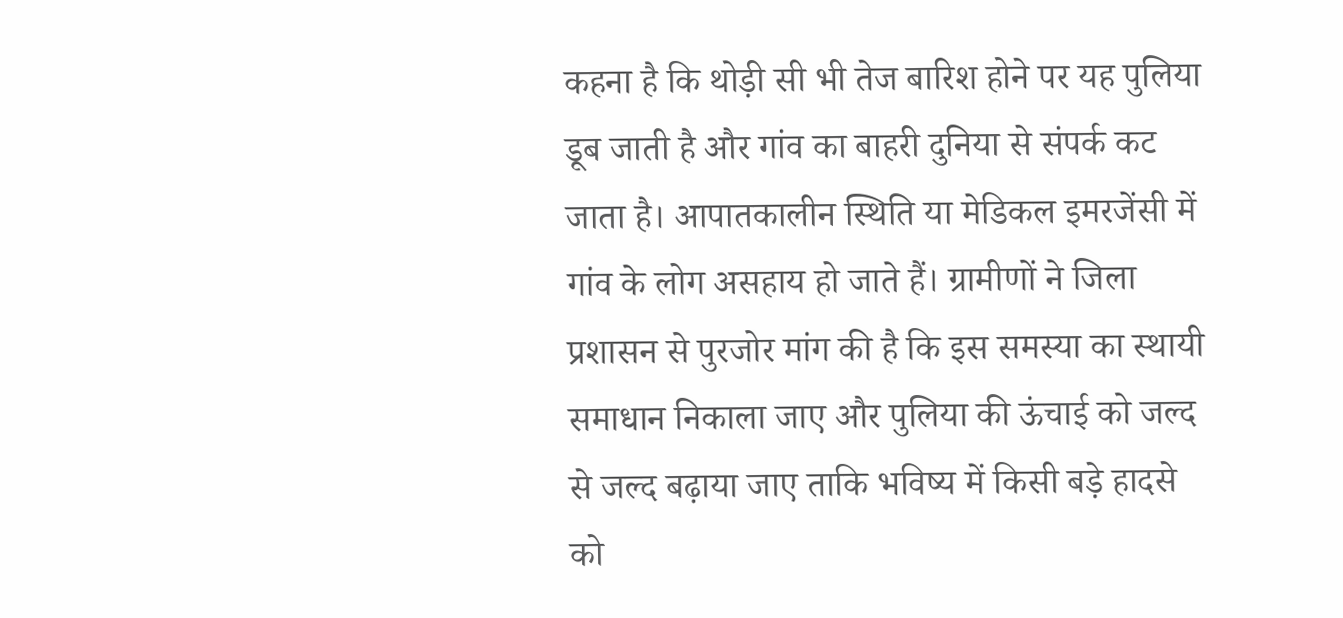कहना है कि थोड़ी सी भी तेज बारिश होने पर यह पुलिया डूब जाती है और गांव का बाहरी दुनिया से संपर्क कट जाता है। आपातकालीन स्थिति या मेडिकल इमरजेंसी में गांव के लोग असहाय हो जाते हैं। ग्रामीणों ने जिला प्रशासन से पुरजोर मांग की है कि इस समस्या का स्थायी समाधान निकाला जाए और पुलिया की ऊंचाई को जल्द से जल्द बढ़ाया जाए ताकि भविष्य में किसी बड़े हादसे को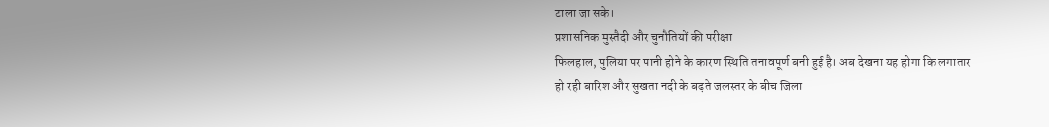टाला जा सके।
प्रशासनिक मुस्तैदी और चुनौतियों की परीक्षा
फिलहाल, पुलिया पर पानी होने के कारण स्थिति तनावपूर्ण बनी हुई है। अब देखना यह होगा कि लगातार हो रही बारिश और सुखता नदी के बढ़ते जलस्तर के बीच जिला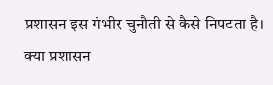प्रशासन इस गंभीर चुनौती से कैसे निपटता है। क्या प्रशासन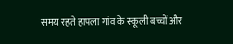समय रहते हापला गांव के स्कूली बच्चों और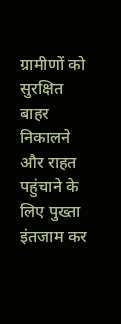ग्रामीणों को सुरक्षित बाहर निकालने और राहत पहुंचाने के लिए पुख्ता इंतजाम कर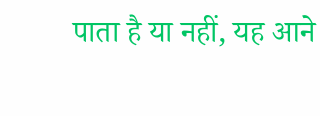पाता है या नहीं, यह आने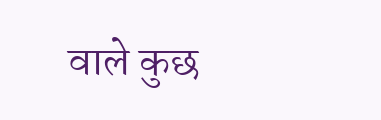वाले कुछ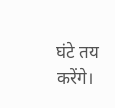घंटे तय करेंगे।